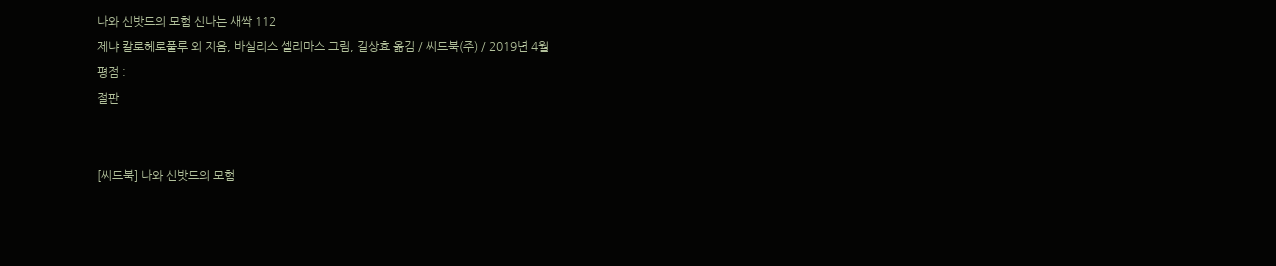나와 신밧드의 모험 신나는 새싹 112
제냐 칼로헤로풀루 외 지음, 바실리스 셀리마스 그림, 길상효 옮김 / 씨드북(주) / 2019년 4월
평점 :
절판


[씨드북] 나와 신밧드의 모험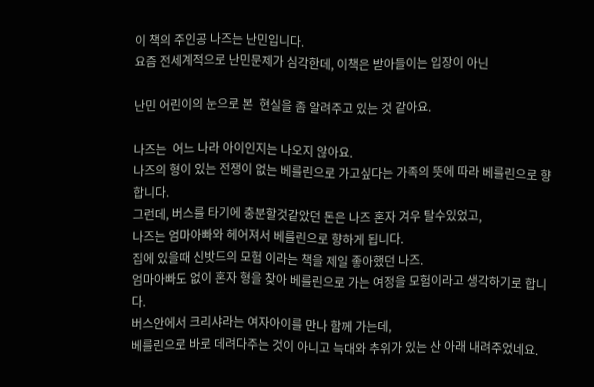이 책의 주인공 나즈는 난민입니다.
요즘 전세계적으로 난민문제가 심각한데, 이책은 받아들이는 입장이 아닌

난민 어린이의 눈으로 본  현실을 좀 알려주고 있는 것 같아요.

나즈는  어느 나라 아이인지는 나오지 않아요.
나즈의 형이 있는 전쟁이 없는 베를린으로 가고싶다는 가족의 뜻에 따라 베를린으로 향합니다.
그런데, 버스를 타기에 충분할것같았던 돈은 나즈 혼자 겨우 탈수있었고,
나즈는 엄마아빠와 헤어져서 베를린으로 향하게 됩니다.
집에 있을때 신밧드의 모험 이라는 책을 제일 좋아했던 나즈.
엄마아빠도 없이 혼자 형을 찾아 베를린으로 가는 여정을 모험이라고 생각하기로 합니다.
버스안에서 크리샤라는 여자아이를 만나 함께 가는데,
베를린으로 바로 데려다주는 것이 아니고 늑대와 추위가 있는 산 아래 내려주었네요.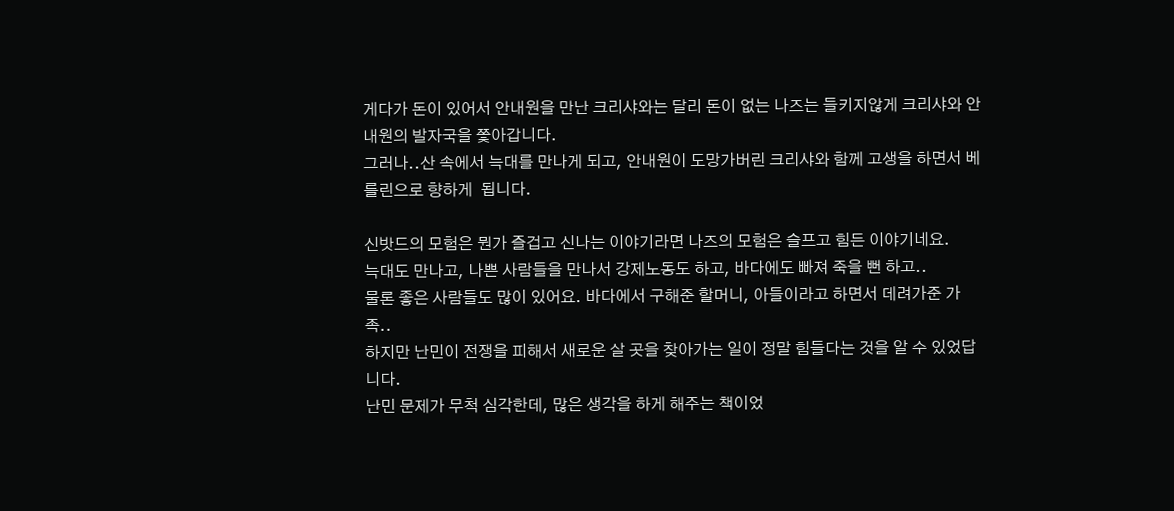게다가 돈이 있어서 안내원을 만난 크리샤와는 달리 돈이 없는 나즈는 들키지않게 크리샤와 안내원의 발자국을 쫓아갑니다.
그러나..산 속에서 늑대를 만나게 되고, 안내원이 도망가버린 크리샤와 함께 고생을 하면서 베를린으로 향하게  됩니다.

신밧드의 모험은 뭔가 즐겁고 신나는 이야기라면 나즈의 모험은 슬프고 힘든 이야기네요.
늑대도 만나고, 나쁜 사람들을 만나서 강제노동도 하고, 바다에도 빠져 죽을 뻔 하고..
물론 좋은 사람들도 많이 있어요. 바다에서 구해준 할머니, 아들이라고 하면서 데려가준 가족..
하지만 난민이 전쟁을 피해서 새로운 살 곳을 찾아가는 일이 정말 힘들다는 것을 알 수 있었답니다.
난민 문제가 무척 심각한데, 많은 생각을 하게 해주는 책이었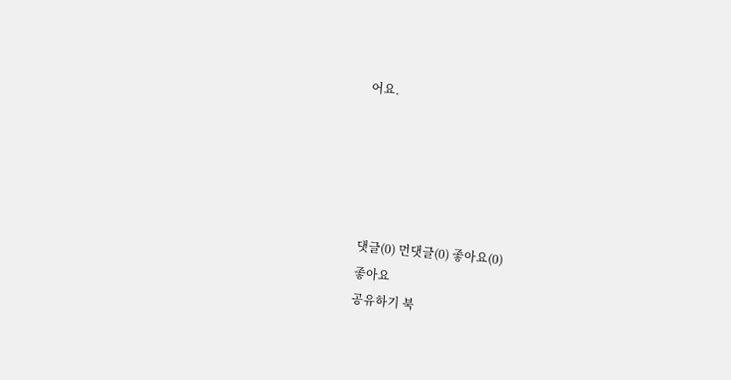어요.





댓글(0) 먼댓글(0) 좋아요(0)
좋아요
공유하기 북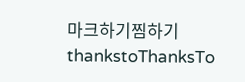마크하기찜하기 thankstoThanksTo